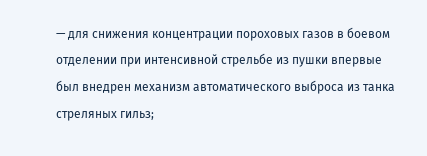— для снижения концентрации пороховых газов в боевом отделении при интенсивной стрельбе из пушки впервые был внедрен механизм автоматического выброса из танка стреляных гильз;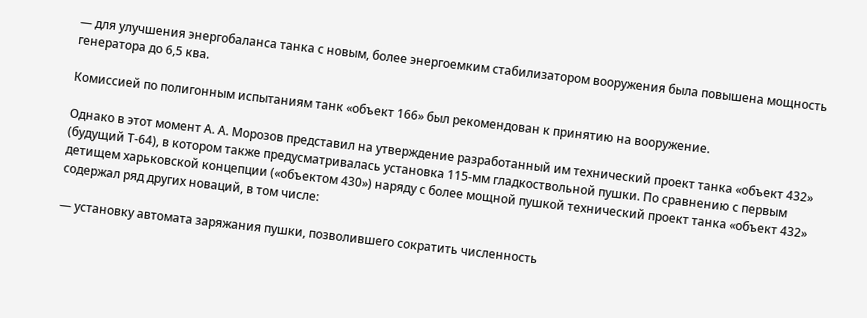— для улучшения энергобаланса танка с новым, более энергоемким стабилизатором вооружения была повышена мощность генератора до 6,5 ква.

Комиссией по полигонным испытаниям танк «объект 166» был рекомендован к принятию на вооружение.

Однако в этот момент А. А. Морозов представил на утверждение разработанный им технический проект танка «объект 432» (будущий Т-64), в котором также предусматривалась установка 115-мм гладкоствольной пушки. По сравнению с первым детищем харьковской концепции («объектом 430») наряду с более мощной пушкой технический проект танка «объект 432» содержал ряд других новаций, в том числе:

— установку автомата заряжания пушки, позволившего сократить численность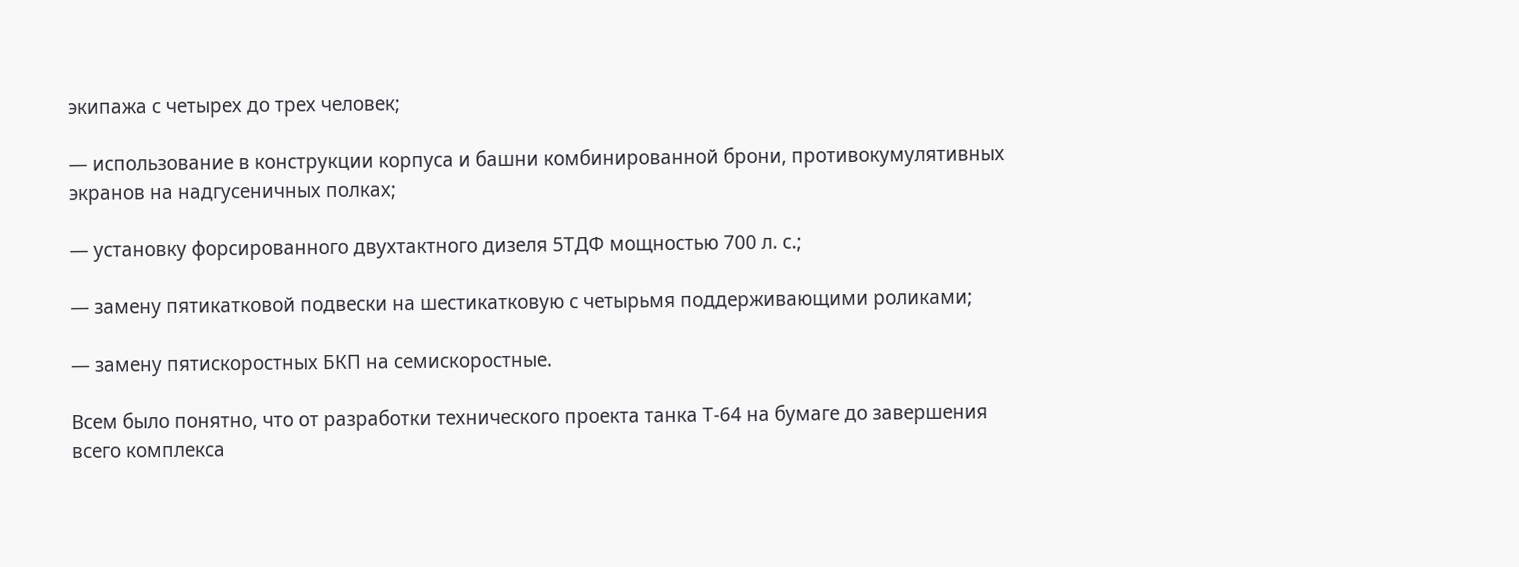экипажа с четырех до трех человек;

— использование в конструкции корпуса и башни комбинированной брони, противокумулятивных экранов на надгусеничных полках;

— установку форсированного двухтактного дизеля 5ТДФ мощностью 700 л. с.;

— замену пятикатковой подвески на шестикатковую с четырьмя поддерживающими роликами;

— замену пятискоростных БКП на семискоростные.

Всем было понятно, что от разработки технического проекта танка Т-64 на бумаге до завершения всего комплекса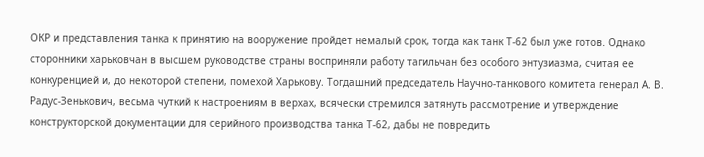ОКР и представления танка к принятию на вооружение пройдет немалый срок, тогда как танк Т-62 был уже готов. Однако сторонники харьковчан в высшем руководстве страны восприняли работу тагильчан без особого энтузиазма, считая ее конкуренцией и, до некоторой степени, помехой Харькову. Тогдашний председатель Научно-танкового комитета генерал А. В. Радус-Зенькович, весьма чуткий к настроениям в верхах, всячески стремился затянуть рассмотрение и утверждение конструкторской документации для серийного производства танка Т-62, дабы не повредить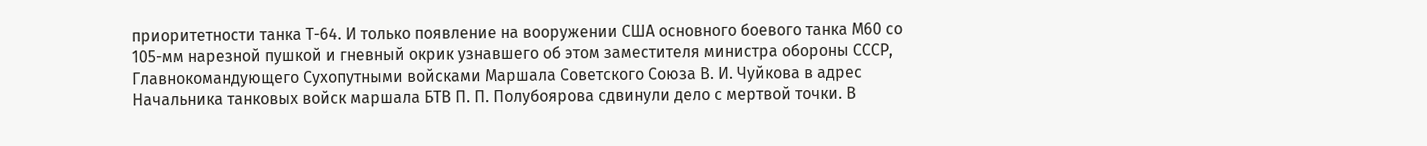приоритетности танка Т-64. И только появление на вооружении США основного боевого танка М60 со 105-мм нарезной пушкой и гневный окрик узнавшего об этом заместителя министра обороны СССР, Главнокомандующего Сухопутными войсками Маршала Советского Союза В. И. Чуйкова в адрес Начальника танковых войск маршала БТВ П. П. Полубоярова сдвинули дело с мертвой точки. В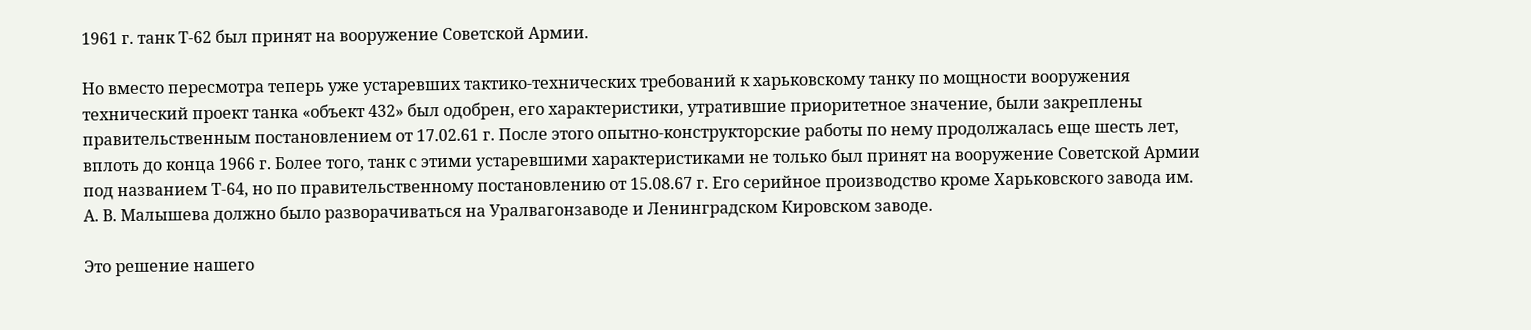1961 г. танк Т-62 был принят на вооружение Советской Армии.

Но вместо пересмотра теперь уже устаревших тактико-технических требований к харьковскому танку по мощности вооружения технический проект танка «объект 432» был одобрен, его характеристики, утратившие приоритетное значение, были закреплены правительственным постановлением от 17.02.61 г. После этого опытно-конструкторские работы по нему продолжалась еще шесть лет, вплоть до конца 1966 г. Более того, танк с этими устаревшими характеристиками не только был принят на вооружение Советской Армии под названием Т-64, но по правительственному постановлению от 15.08.67 г. Его серийное производство кроме Харьковского завода им. А. В. Малышева должно было разворачиваться на Уралвагонзаводе и Ленинградском Кировском заводе.

Это решение нашего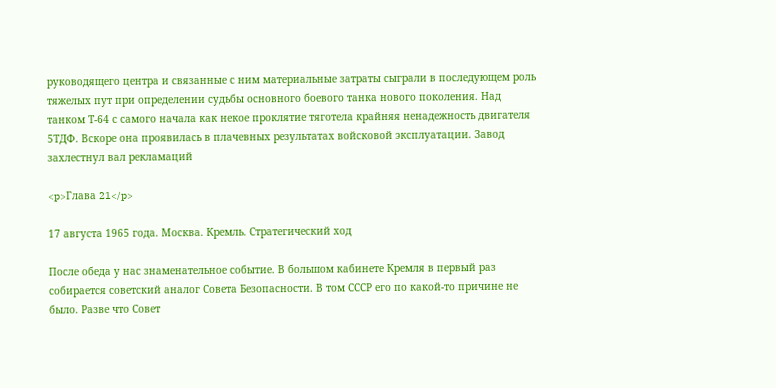руководящего центра и связанные с ним материальные затраты сыграли в последующем роль тяжелых пут при определении судьбы основного боевого танка нового поколения. Над танком Т-64 с самого начала как некое проклятие тяготела крайняя ненадежность двигателя 5ТДФ. Вскоре она проявилась в плачевных результатах войсковой эксплуатации. Завод захлестнул вал рекламаций

<p>Глава 21</p>

17 августа 1965 года. Москва. Кремль. Стратегический ход

После обеда у нас знаменательное событие. В большом кабинете Кремля в первый раз собирается советский аналог Совета Безопасности. В том СССР его по какой-то причине не было. Разве что Совет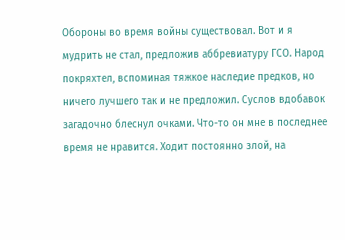Обороны во время войны существовал. Вот и я мудрить не стал, предложив аббревиатуру ГСО. Народ покряхтел, вспоминая тяжкое наследие предков, но ничего лучшего так и не предложил. Суслов вдобавок загадочно блеснул очками. Что-то он мне в последнее время не нравится. Ходит постоянно злой, на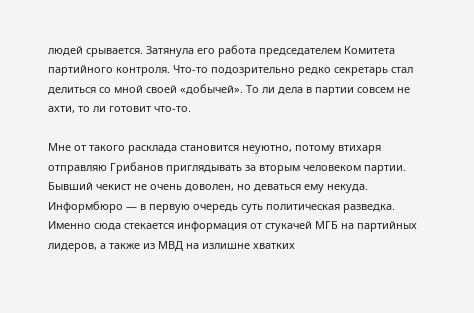людей срывается. Затянула его работа председателем Комитета партийного контроля. Что-то подозрительно редко секретарь стал делиться со мной своей «добычей». То ли дела в партии совсем не ахти, то ли готовит что-то.

Мне от такого расклада становится неуютно, потому втихаря отправляю Грибанов приглядывать за вторым человеком партии. Бывший чекист не очень доволен, но деваться ему некуда. Информбюро — в первую очередь суть политическая разведка. Именно сюда стекается информация от стукачей МГБ на партийных лидеров, а также из МВД на излишне хватких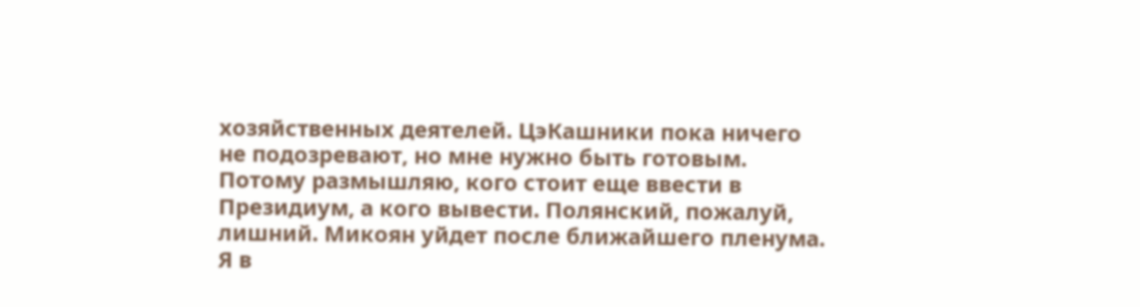хозяйственных деятелей. ЦэКашники пока ничего не подозревают, но мне нужно быть готовым. Потому размышляю, кого стоит еще ввести в Президиум, а кого вывести. Полянский, пожалуй, лишний. Микоян уйдет после ближайшего пленума. Я в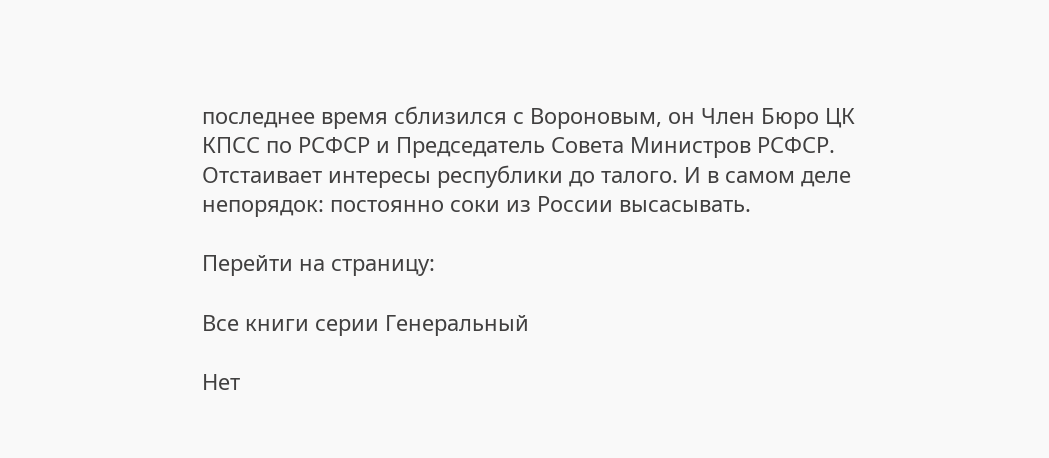последнее время сблизился с Вороновым, он Член Бюро ЦК КПСС по РСФСР и Председатель Совета Министров РСФСР. Отстаивает интересы республики до талого. И в самом деле непорядок: постоянно соки из России высасывать.

Перейти на страницу:

Все книги серии Генеральный

Нет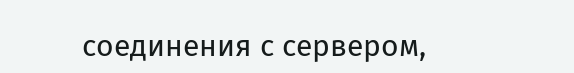соединения с сервером,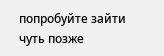попробуйте зайти чуть позже